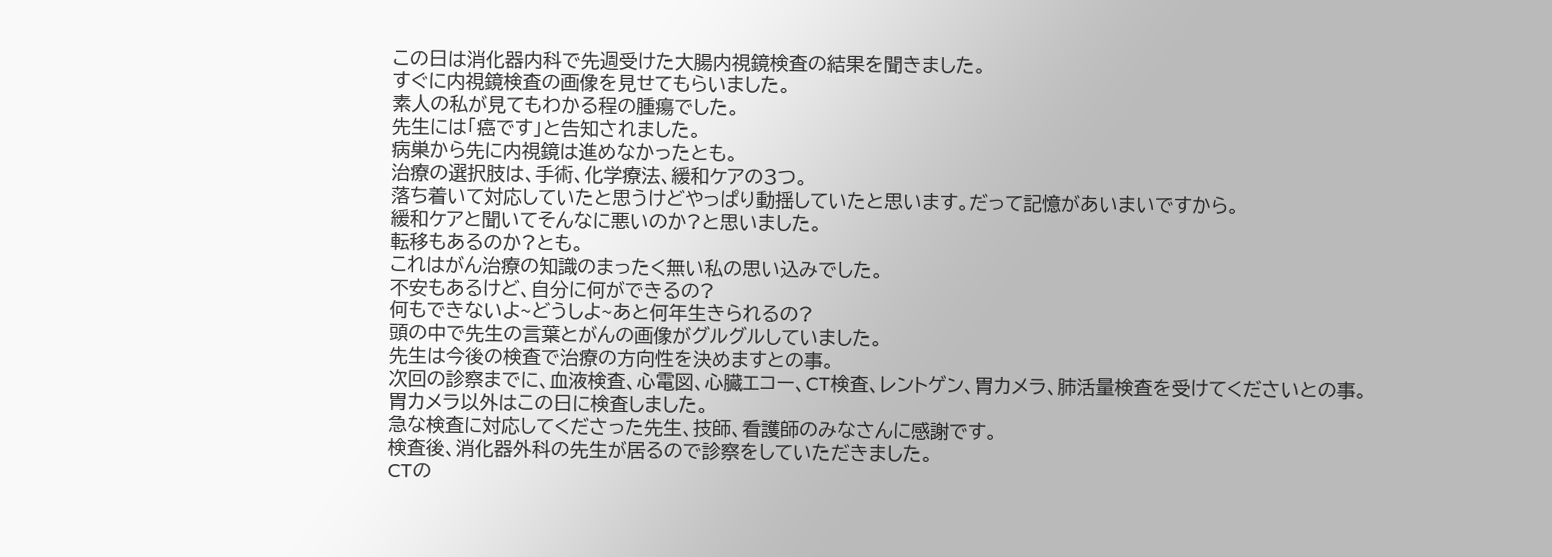この日は消化器内科で先週受けた大腸内視鏡検査の結果を聞きました。
すぐに内視鏡検査の画像を見せてもらいました。
素人の私が見てもわかる程の腫瘍でした。
先生には「癌です」と告知されました。
病巣から先に内視鏡は進めなかったとも。
治療の選択肢は、手術、化学療法、緩和ケアの3つ。
落ち着いて対応していたと思うけどやっぱり動揺していたと思います。だって記憶があいまいですから。
緩和ケアと聞いてそんなに悪いのか?と思いました。
転移もあるのか?とも。
これはがん治療の知識のまったく無い私の思い込みでした。
不安もあるけど、自分に何ができるの?
何もできないよ~どうしよ~あと何年生きられるの?
頭の中で先生の言葉とがんの画像がグルグルしていました。
先生は今後の検査で治療の方向性を決めますとの事。
次回の診察までに、血液検査、心電図、心臓エコー、CT検査、レントゲン、胃カメラ、肺活量検査を受けてくださいとの事。
胃カメラ以外はこの日に検査しました。
急な検査に対応してくださった先生、技師、看護師のみなさんに感謝です。
検査後、消化器外科の先生が居るので診察をしていただきました。
CTの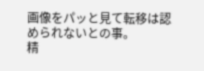画像をパッと見て転移は認められないとの事。
精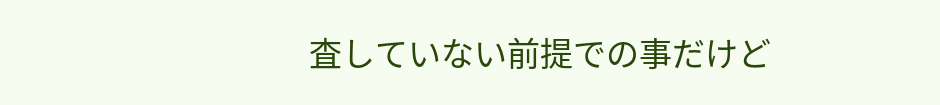査していない前提での事だけど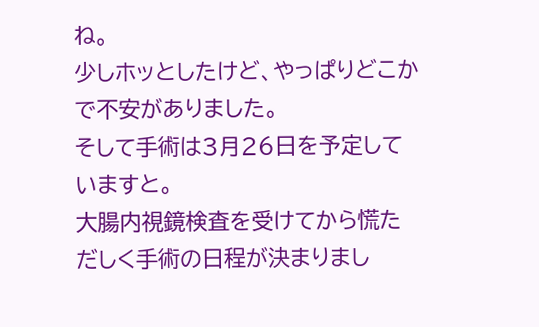ね。
少しホッとしたけど、やっぱりどこかで不安がありました。
そして手術は3月26日を予定していますと。
大腸内視鏡検査を受けてから慌ただしく手術の日程が決まりまし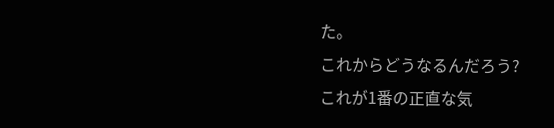た。
これからどうなるんだろう?
これが1番の正直な気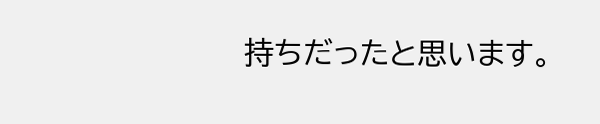持ちだったと思います。